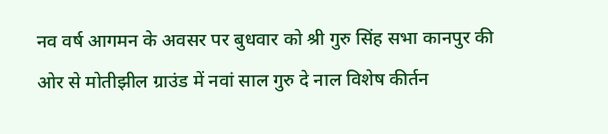नव वर्ष आगमन के अवसर पर बुधवार को श्री गुरु सिंह सभा कानपुर की ओर से मोतीझील ग्राउंड में नवां साल गुरु दे नाल विशेष कीर्तन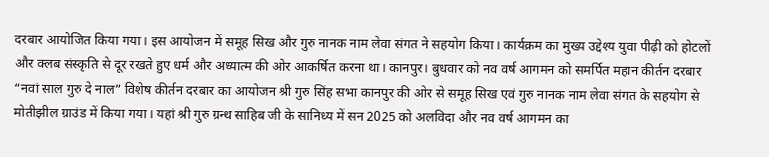दरबार आयोजित किया गया। इस आयोजन में समूह सिख और गुरु नानक नाम लेवा संगत ने सहयोग किया। कार्यक्रम का मुख्य उद्देश्य युवा पीढ़ी को होटलों और क्लब संस्कृति से दूर रखते हुए धर्म और अध्यात्म की ओर आकर्षित करना था। कानपुर। बुधवार को नव वर्ष आगमन को समर्पित महान कीर्तन दरबार “नवां साल गुरु दे नाल” विशेष कीर्तन दरबार का आयोजन श्री गुरु सिंह सभा कानपुर की ओर से समूह सिख एवं गुरु नानक नाम लेवा संगत के सहयोग से मोतीझील ग्राउंड में किया गया। यहां श्री गुरु ग्रन्थ साहिब जी के सानिध्य में सन 2025 को अलविदा और नव वर्ष आगमन का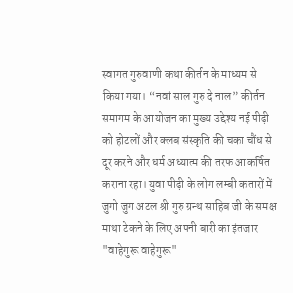स्वागत गुरुवाणी कथा कीर्तन के माध्यम से किया गया। “नवां साल गुरु दे नाल” कीर्तन समागम के आयोजन का मुख्य उद्देश्य नई पीढ़ी को होटलों और क्लब संस्कृति की चका चौंध से दूर करने और धर्म अध्यात्म की तरफ आकर्षित कराना रहा। युवा पीढ़ी के लोग लम्बी कतारों में जुगो जुग अटल श्री गुरु ग्रन्थ साहिब जी के समक्ष माथा टेकने के लिए अपनी बारी का इंतजार "वाहेगुरू वाहेगुरू"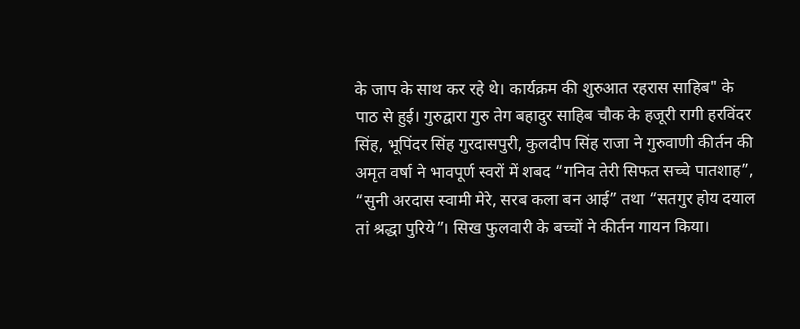के जाप के साथ कर रहे थे। कार्यक्रम की शुरुआत रहरास साहिब" के पाठ से हुई। गुरुद्वारा गुरु तेग बहादुर साहिब चौक के हजूरी रागी हरविंदर सिंह, भूपिंदर सिंह गुरदासपुरी, कुलदीप सिंह राजा ने गुरुवाणी कीर्तन की अमृत वर्षा ने भावपूर्ण स्वरों में शबद “गनिव तेरी सिफत सच्चे पातशाह”, “सुनी अरदास स्वामी मेरे, सरब कला बन आई” तथा “सतगुर होय दयाल तां श्रद्धा पुरिये”। सिख फुलवारी के बच्चों ने कीर्तन गायन किया।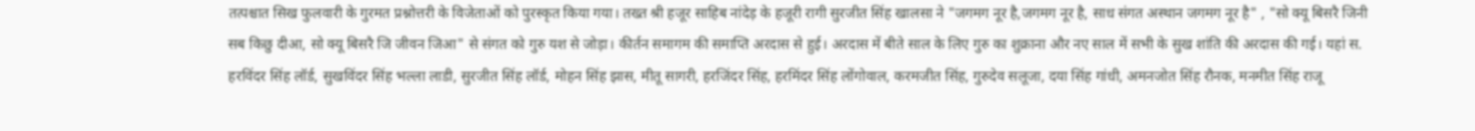तत्पश्चात सिख फुलवारी के गुरमत प्रश्नोत्तरी के विजेताओं को पुरस्कृत किया गया। तख्त श्री हजूर साहिब नांदेड़ के हजूरी रागी सुरजीत सिंह खालसा ने "जगमग नूर है,जगमग नूर है, साध संगत अस्थान जगमग नूर है" , "सो क्यू बिसरै जिनी सब किछु दीआ, सो क्यू बिसरै जि जीवन जिआ" से संगत को गुरु यश से जोड़ा। कीर्तन समागम की समाप्ति अरदास से हुई। अरदास में बीते साल के लिए गुरु का शुक्राना और नए साल में सभी के सुख शांति की अरदास की गई। यहां स. हरविंदर सिंह लॉर्ड, सुखविंदर सिंह भल्ला लाडी, सुरजीत सिंह लॉर्ड, मोहन सिंह झास, मीतू सागरी, हरजिंदर सिंह, हरमिंदर सिंह लोंगोवाल, करमजीत सिंह, गुरुदेव सलूजा, दया सिंह गांधी, अमनजोत सिंह रौनक, मनमीत सिंह राजू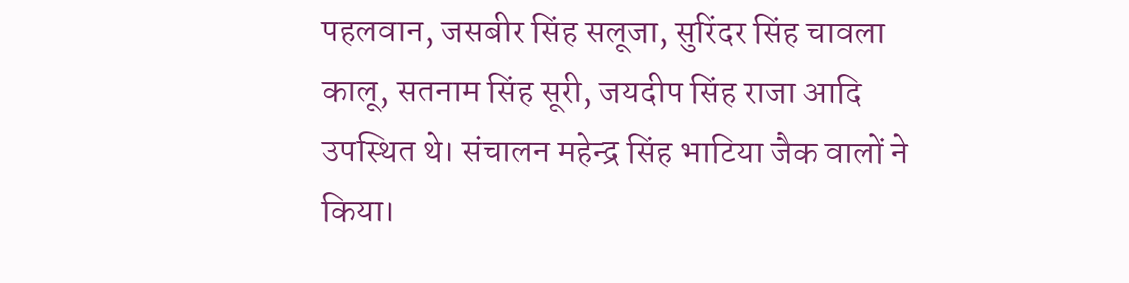पहलवान, जसबीर सिंह सलूजा, सुरिंदर सिंह चावला कालू, सतनाम सिंह सूरी, जयदीप सिंह राजा आदि उपस्थित थे। संचालन महेन्द्र सिंह भाटिया जैक वालों ने किया।